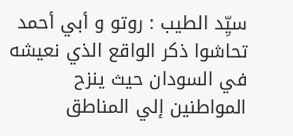سيِّد الطيب : روتو و أبي أحمد تحاشوا ذكر الواقع الذي نعيشه في السودان حيث ينزح المواطنين إلي المناطق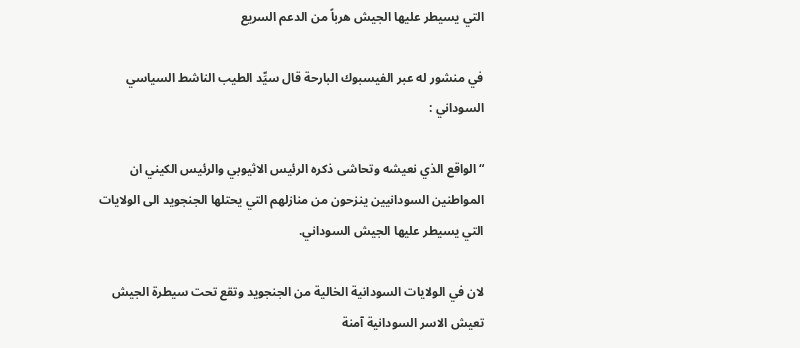التي يسيطر عليها الجيش هرباً من الدعم السريع

في منشور له عبر الفيسبوك البارحة قال سيِّد الطيب الناشط السياسي السوداني :

“الواقع الذي نعيشه وتحاشى ذكره الرئيس الاثيوبي والرئيس الكيني ان المواطنين السودانيين ينزحون من منازلهم التي يحتلها الجنجويد الى الولايات التي يسيطر عليها الجيش السوداني.

لان في الولايات السودانية الخالية من الجنجويد وتقع تحت سيطرة الجيش تعيش الاسر السودانية آمنة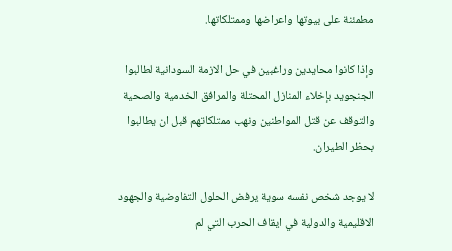مطمئنة على بيوتها واعراضها وممتلكاتها.

وإذا كانوا محايدين وراغبين في حل الازمة السودانية لطالبوا الجنجويد بإخلاء المنازل المحتلة والمرافق الخدمية والصحية والتوقف عن قتل المواطنين ونهب ممتلكاتهم قبل ان يطالبوا بحظر الطيران.

لا يوجد شخص نفسه سوية يرفض الحلول التفاوضية والجهود الاقليمية والدولية في ايقاف الحرب التي لم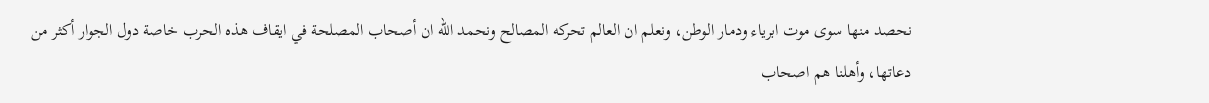نحصد منها سوى موت ابرياء ودمار الوطن، ونعلم ان العالم تحركه المصالح ونحمد الله ان أصحاب المصلحة في ايقاف هذه الحرب خاصة دول الجوار أكثر من دعاتها، وأهلنا هم اصحاب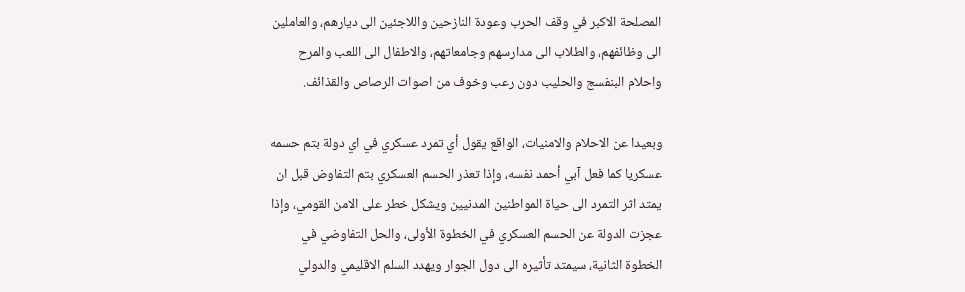المصلحة الاكبر في وقف الحرب وعودة النازحين واللاجئين الى ديارهم، والعاملين الى وظائفهم، والطلاب الى مدارسهم وجامعاتهم، والاطفال الى اللعب والمرح واحلام البنفسج والحليب دون رعب وخوف من اصوات الرصاص والقذائف.

وبعيدا عن الاحلام والامنيات، الواقع يقول أي تمرد عسكري في اي دولة بتم حسمه عسكريا كما فعل آبي أحمد نفسه، وإذا تعذر الحسم العسكري بتم التفاوض قبل ان يمتد اثر التمرد الى حياة المواطنين المدنيين ويشكل خطر على الامن القومي، وإذا عجزت الدولة عن الحسم العسكري في الخطوة الأولى، والحل التفاوضي في الخطوة الثانية، سيمتد تأثيره الى دول الجوار ويهدد السلم الاقليمي والدولي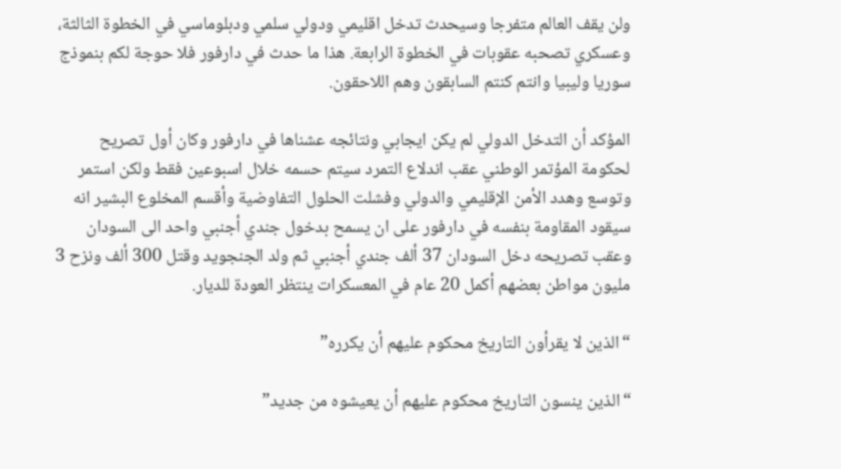ولن يقف العالم متفرجا وسيحدث تدخل اقليمي ودولي سلمي ودبلوماسي في الخطوة الثالثة، وعسكري تصحبه عقوبات في الخطوة الرابعة. هذا ما حدث في دارفور فلا حوجة لكم بنموذج سوريا وليبيا وانتم كنتم السابقون وهم اللاحقون.

المؤكد أن التدخل الدولي لم يكن ايجابي ونتائجه عشناها في دارفور وكان أول تصريح لحكومة المؤتمر الوطني عقب اندلاع التمرد سيتم حسمه خلال اسبوعين فقط ولكن استمر وتوسع وهدد الأمن الإقليمي والدولي وفشلت الحلول التفاوضية وأقسم المخلوع البشير انه سيقود المقاومة بنفسه في دارفور على ان يسمح بدخول جندي أجنبي واحد الى السودان وعقب تصريحه دخل السودان 37 ألف جندي أجنبي ثم ولد الجنجويد وقتل 300 ألف ونزح 3 مليون مواطن بعضهم أكمل 20 عام في المعسكرات ينتظر العودة للديار.

“الذين لا يقرأون التاريخ محكوم عليهم أن يكرره”

“الذين ينسون التاريخ محكوم عليهم أن يعيشوه من جديد”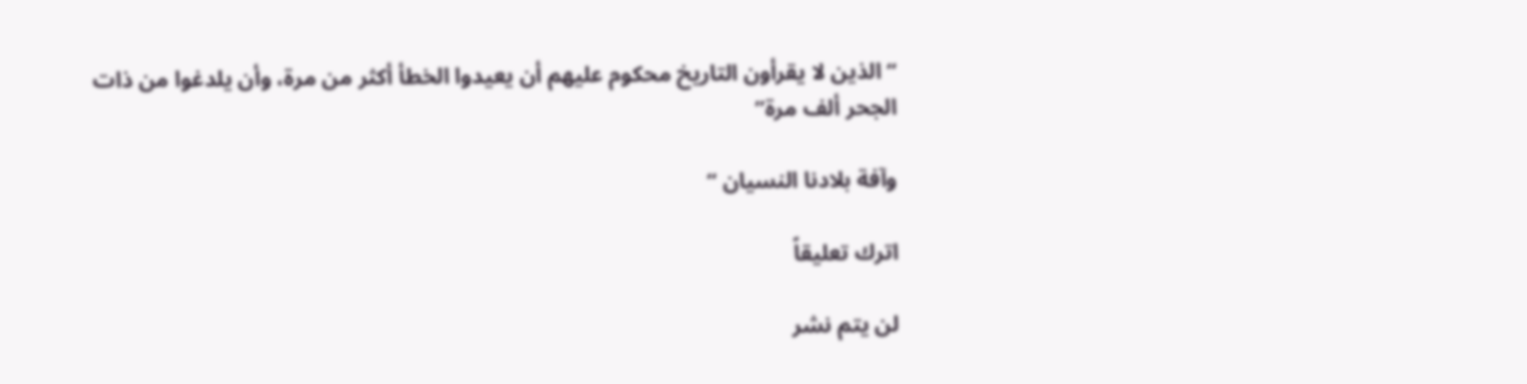“الذين لا يقرأون التاريخ محكوم عليهم أن يعيدوا الخطأ أكثر من مرة، وأن يلدغوا من ذات الجحر ألف مرة”

وآفة بلادنا النسيان “

اترك تعليقاً

لن يتم نشر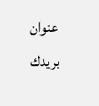عنوان بريدك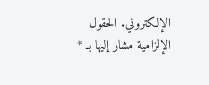الإلكتروني. الحقول الإلزامية مشار إليها بـ *